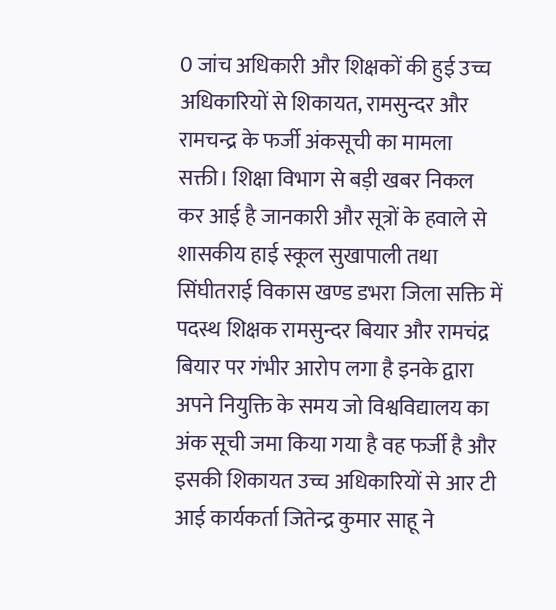0 जांच अधिकारी और शिक्षकों की हुई उच्च अधिकारियों से शिकायत, रामसुन्दर और रामचन्द्र के फर्जी अंकसूची का मामला
सक्ती। शिक्षा विभाग से बड़ी खबर निकल कर आई है जानकारी और सूत्रों के हवाले से शासकीय हाई स्कूल सुखापाली तथा सिंघीतराई विकास खण्ड डभरा जिला सक्ति में पदस्थ शिक्षक रामसुन्दर बियार और रामचंद्र बियार पर गंभीर आरोप लगा है इनके द्वारा अपने नियुक्ति के समय जो विश्वविद्यालय का अंक सूची जमा किया गया है वह फर्जी है और इसकी शिकायत उच्च अधिकारियों से आर टी आई कार्यकर्ता जितेन्द्र कुमार साहू ने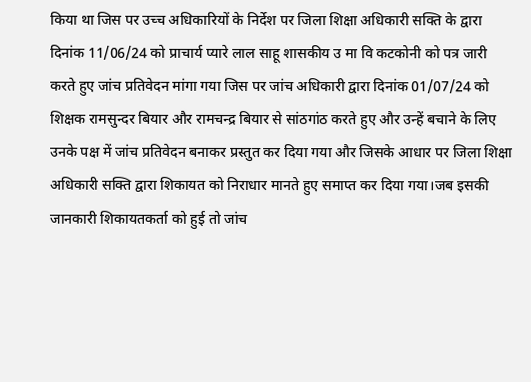किया था जिस पर उच्च अधिकारियों के निर्देश पर जिला शिक्षा अधिकारी सक्ति के द्वारा दिनांक 11/06/24 को प्राचार्य प्यारे लाल साहू शासकीय उ मा वि कटकोनी को पत्र जारी करते हुए जांच प्रतिवेदन मांगा गया जिस पर जांच अधिकारी द्वारा दिनांक 01/07/24 को शिक्षक रामसुन्दर बियार और रामचन्द्र बियार से सांठगांठ करते हुए और उन्हें बचाने के लिए उनके पक्ष में जांच प्रतिवेदन बनाकर प्रस्तुत कर दिया गया और जिसके आधार पर जिला शिक्षा अधिकारी सक्ति द्वारा शिकायत को निराधार मानते हुए समाप्त कर दिया गया।जब इसकी जानकारी शिकायतकर्ता को हुई तो जांच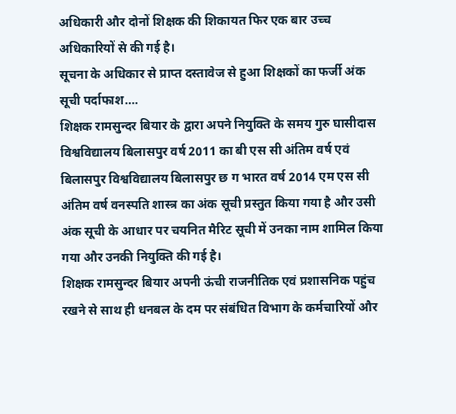अधिकारी और दोनों शिक्षक की शिकायत फिर एक बार उच्च अधिकारियों से की गई है।
सूचना के अधिकार से प्राप्त दस्तावेज से हुआ शिक्षकों का फर्जी अंक सूची पर्दाफाश….
शिक्षक रामसुन्दर बियार के द्वारा अपने नियुक्ति के समय गुरु घासीदास विश्वविद्यालय बिलासपुर वर्ष 2011 का बी एस सी अंतिम वर्ष एवं बिलासपुर विश्वविद्यालय बिलासपुर छ ग भारत वर्ष 2014 एम एस सी अंतिम वर्ष वनस्पति शास्त्र का अंक सूची प्रस्तुत किया गया है और उसी अंक सूची के आधार पर चयनित मैरिट सूची में उनका नाम शामिल किया गया और उनकी नियुक्ति की गई है।
शिक्षक रामसुन्दर बियार अपनी ऊंची राजनीतिक एवं प्रशासनिक पहुंच रखने से साथ ही धनबल के दम पर संबंधित विभाग के कर्मचारियों और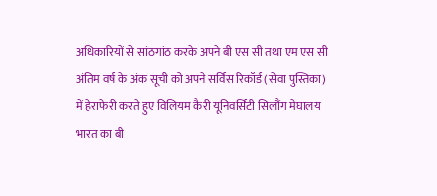अधिकारियों से सांठगांठ करके अपने बी एस सी तथा एम एस सी अंतिम वर्ष के अंक सूची को अपने सर्विस रिकॉर्ड (सेवा पुस्तिका) में हेराफेरी करते हुए विलियम कैरी यूनिवर्सिटी सिलौंग मेघालय भारत का बी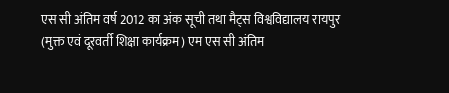एस सी अंतिम वर्ष 2012 का अंक सूची तथा मैट्स विश्वविद्यालय रायपुर (मुक्त एवं दूरवर्ती शिक्षा कार्यक्रम) एम एस सी अंतिम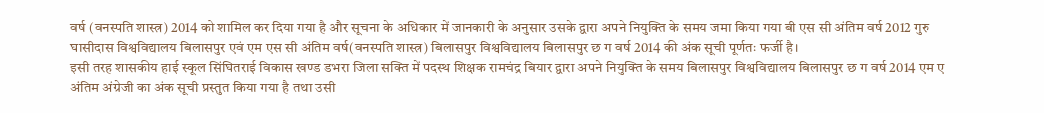वर्ष (वनस्पति शास्त्र) 2014 को शामिल कर दिया गया है और सूचना के अधिकार में जानकारी के अनुसार उसके द्वारा अपने नियुक्ति के समय जमा किया गया बी एस सी अंतिम वर्ष 2012 गुरु घासीदास विश्वविद्यालय बिलासपुर एवं एम एस सी अंतिम वर्ष(वनस्पति शास्त्र) बिलासपुर विश्वविद्यालय बिलासपुर छ ग वर्ष 2014 की अंक सूची पूर्णतः फर्जी है।
इसी तरह शासकीय हाई स्कूल सिंघितराई विकास खण्ड डभरा जिला सक्ति में पदस्थ शिक्षक रामचंद्र बियार द्वारा अपने नियुक्ति के समय बिलासपुर विश्वविद्यालय बिलासपुर छ ग वर्ष 2014 एम ए अंतिम अंग्रेजी का अंक सूची प्रस्तुत किया गया है तथा उसी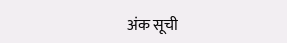अंक सूची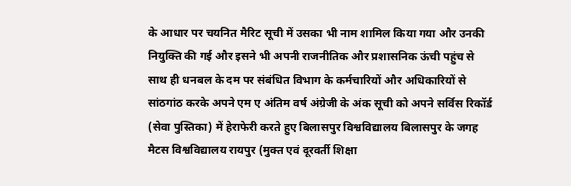के आधार पर चयनित मैरिट सूची में उसका भी नाम शामिल किया गया और उनकी नियुक्ति की गई और इसने भी अपनी राजनीतिक और प्रशासनिक ऊंची पहुंच से साथ ही धनबल के दम पर संबंधित विभाग के कर्मचारियों और अधिकारियों से सांठगांठ करके अपने एम ए अंतिम वर्ष अंग्रेजी के अंक सूची को अपने सर्विस रिकॉर्ड (सेवा पुस्तिका) में हेराफेरी करते हुए बिलासपुर विश्वविद्यालय बिलासपुर के जगह मैटस विश्वविद्यालय रायपुर (मुक्त एवं दूरवर्ती शिक्षा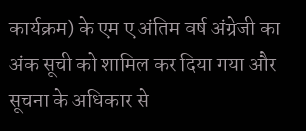कार्यक्रम) के एम ए अंतिम वर्ष अंग्रेजी का अंक सूची को शामिल कर दिया गया और सूचना के अधिकार से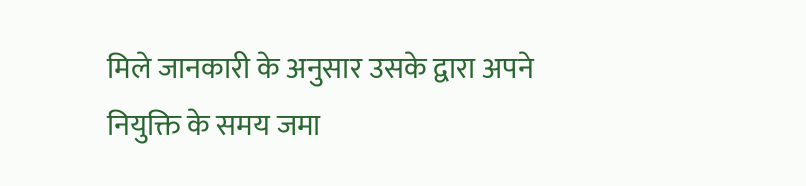मिले जानकारी के अनुसार उसके द्वारा अपने नियुक्ति के समय जमा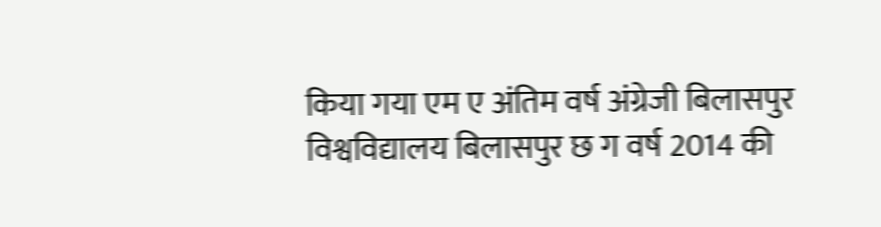किया गया एम ए अंतिम वर्ष अंग्रेजी बिलासपुर विश्वविद्यालय बिलासपुर छ ग वर्ष 2014 की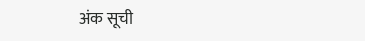अंक सूची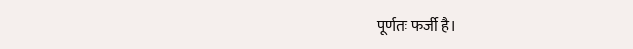पूर्णतः फर्जी है।